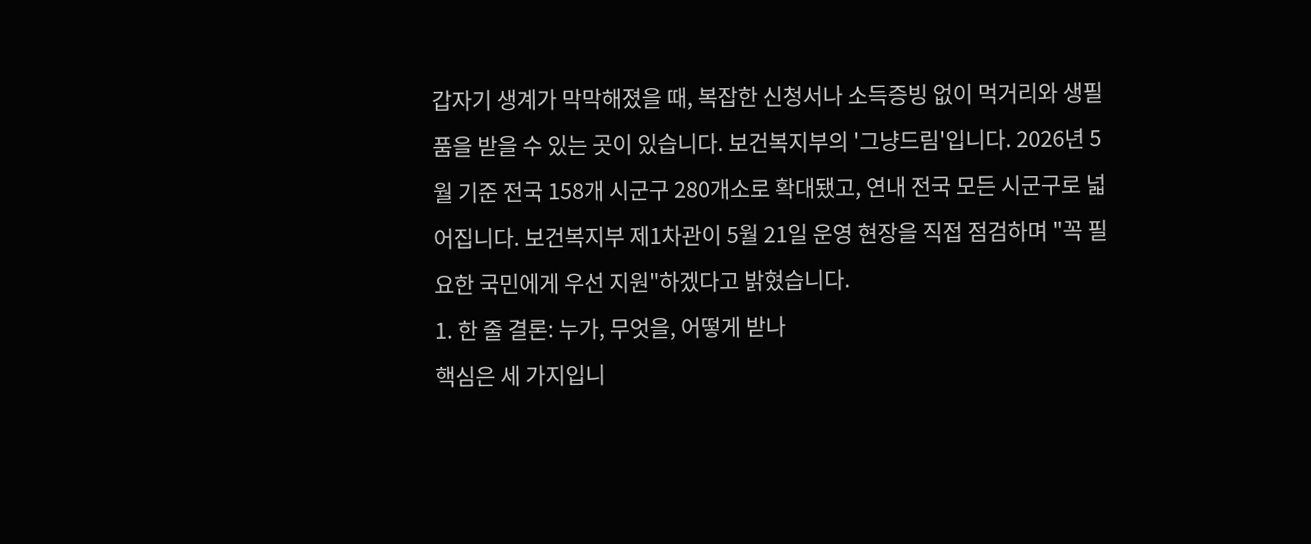갑자기 생계가 막막해졌을 때, 복잡한 신청서나 소득증빙 없이 먹거리와 생필품을 받을 수 있는 곳이 있습니다. 보건복지부의 '그냥드림'입니다. 2026년 5월 기준 전국 158개 시군구 280개소로 확대됐고, 연내 전국 모든 시군구로 넓어집니다. 보건복지부 제1차관이 5월 21일 운영 현장을 직접 점검하며 "꼭 필요한 국민에게 우선 지원"하겠다고 밝혔습니다.
1. 한 줄 결론: 누가, 무엇을, 어떻게 받나
핵심은 세 가지입니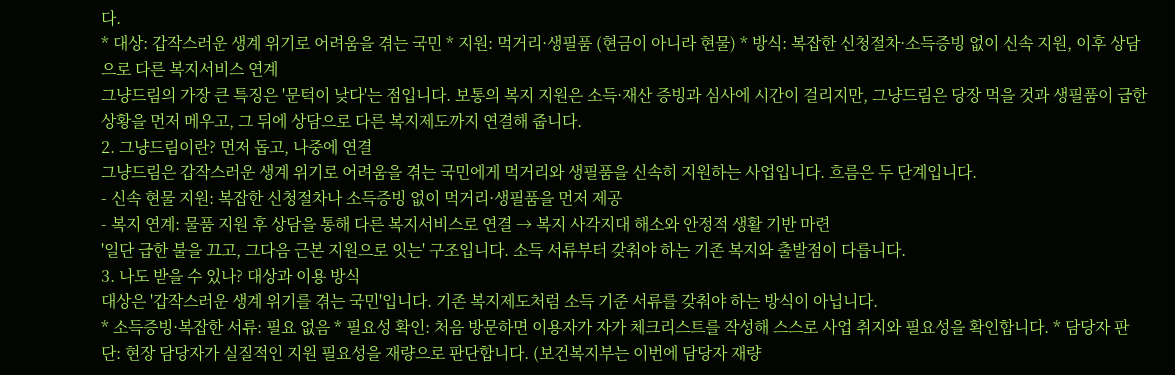다.
* 대상: 갑작스러운 생계 위기로 어려움을 겪는 국민 * 지원: 먹거리·생필품 (현금이 아니라 현물) * 방식: 복잡한 신청절차·소득증빙 없이 신속 지원, 이후 상담으로 다른 복지서비스 연계
그냥드림의 가장 큰 특징은 '문턱이 낮다'는 점입니다. 보통의 복지 지원은 소득·재산 증빙과 심사에 시간이 걸리지만, 그냥드림은 당장 먹을 것과 생필품이 급한 상황을 먼저 메우고, 그 뒤에 상담으로 다른 복지제도까지 연결해 줍니다.
2. 그냥드림이란? 먼저 돕고, 나중에 연결
그냥드림은 갑작스러운 생계 위기로 어려움을 겪는 국민에게 먹거리와 생필품을 신속히 지원하는 사업입니다. 흐름은 두 단계입니다.
- 신속 현물 지원: 복잡한 신청절차나 소득증빙 없이 먹거리·생필품을 먼저 제공
- 복지 연계: 물품 지원 후 상담을 통해 다른 복지서비스로 연결 → 복지 사각지대 해소와 안정적 생활 기반 마련
'일단 급한 불을 끄고, 그다음 근본 지원으로 잇는' 구조입니다. 소득 서류부터 갖춰야 하는 기존 복지와 출발점이 다릅니다.
3. 나도 받을 수 있나? 대상과 이용 방식
대상은 '갑작스러운 생계 위기를 겪는 국민'입니다. 기존 복지제도처럼 소득 기준 서류를 갖춰야 하는 방식이 아닙니다.
* 소득증빙·복잡한 서류: 필요 없음 * 필요성 확인: 처음 방문하면 이용자가 자가 체크리스트를 작성해 스스로 사업 취지와 필요성을 확인합니다. * 담당자 판단: 현장 담당자가 실질적인 지원 필요성을 재량으로 판단합니다. (보건복지부는 이번에 담당자 재량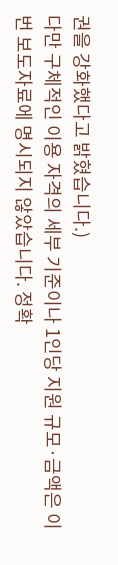권을 강화했다고 밝혔습니다.)
다만 구체적인 이용 자격의 세부 기준이나 1인당 지원 규모·금액은 이번 보도자료에 명시되지 않았습니다. 정확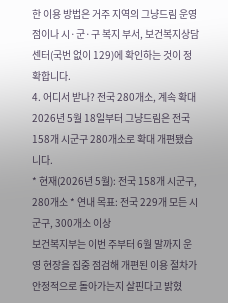한 이용 방법은 거주 지역의 그냥드림 운영점이나 시·군·구 복지 부서, 보건복지상담센터(국번 없이 129)에 확인하는 것이 정확합니다.
4. 어디서 받나? 전국 280개소, 계속 확대
2026년 5월 18일부터 그냥드림은 전국 158개 시군구 280개소로 확대 개편됐습니다.
* 현재(2026년 5월): 전국 158개 시군구, 280개소 * 연내 목표: 전국 229개 모든 시군구, 300개소 이상
보건복지부는 이번 주부터 6월 말까지 운영 현장을 집중 점검해 개편된 이용 절차가 안정적으로 돌아가는지 살핀다고 밝혔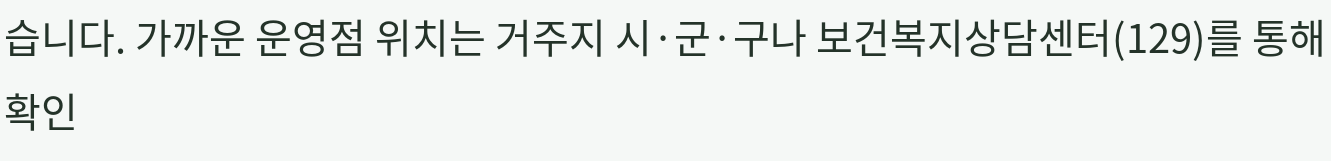습니다. 가까운 운영점 위치는 거주지 시·군·구나 보건복지상담센터(129)를 통해 확인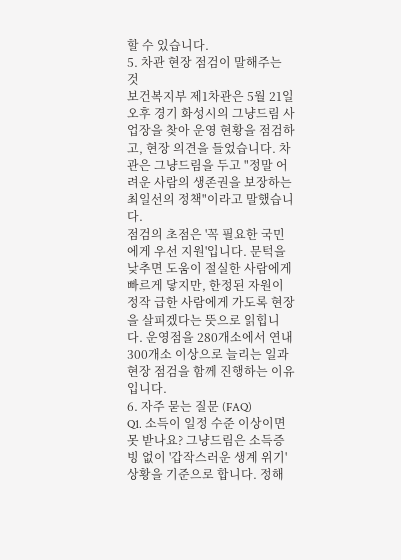할 수 있습니다.
5. 차관 현장 점검이 말해주는 것
보건복지부 제1차관은 5월 21일 오후 경기 화성시의 그냥드림 사업장을 찾아 운영 현황을 점검하고, 현장 의견을 들었습니다. 차관은 그냥드림을 두고 "정말 어려운 사람의 생존권을 보장하는 최일선의 정책"이라고 말했습니다.
점검의 초점은 '꼭 필요한 국민에게 우선 지원'입니다. 문턱을 낮추면 도움이 절실한 사람에게 빠르게 닿지만, 한정된 자원이 정작 급한 사람에게 가도록 현장을 살피겠다는 뜻으로 읽힙니다. 운영점을 280개소에서 연내 300개소 이상으로 늘리는 일과 현장 점검을 함께 진행하는 이유입니다.
6. 자주 묻는 질문 (FAQ)
Q1. 소득이 일정 수준 이상이면 못 받나요? 그냥드림은 소득증빙 없이 '갑작스러운 생계 위기' 상황을 기준으로 합니다. 정해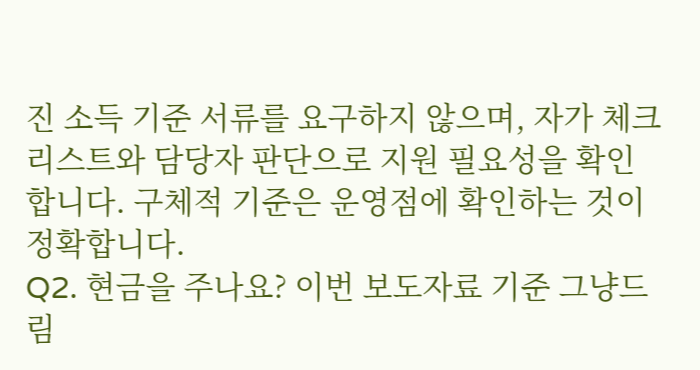진 소득 기준 서류를 요구하지 않으며, 자가 체크리스트와 담당자 판단으로 지원 필요성을 확인합니다. 구체적 기준은 운영점에 확인하는 것이 정확합니다.
Q2. 현금을 주나요? 이번 보도자료 기준 그냥드림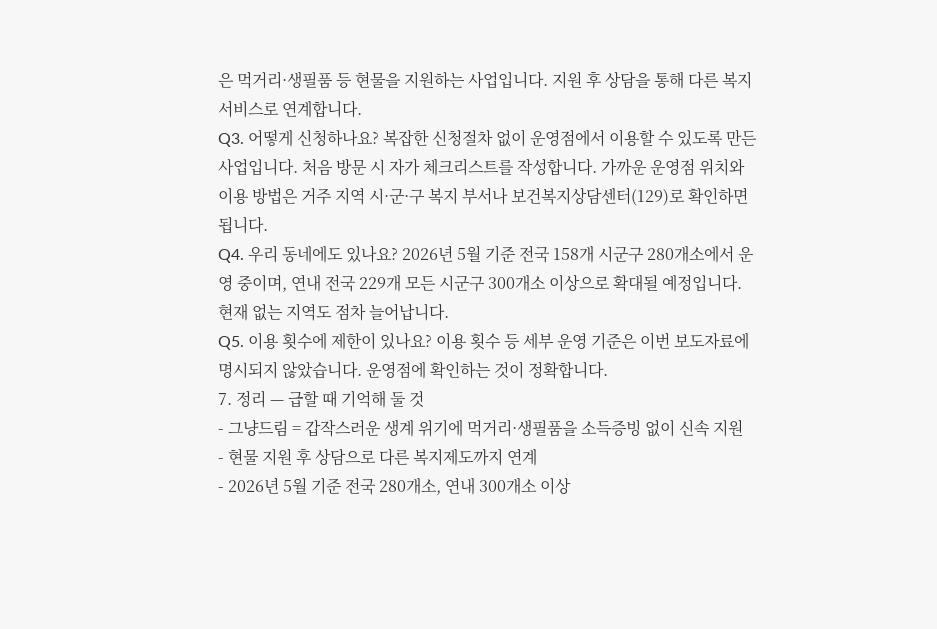은 먹거리·생필품 등 현물을 지원하는 사업입니다. 지원 후 상담을 통해 다른 복지서비스로 연계합니다.
Q3. 어떻게 신청하나요? 복잡한 신청절차 없이 운영점에서 이용할 수 있도록 만든 사업입니다. 처음 방문 시 자가 체크리스트를 작성합니다. 가까운 운영점 위치와 이용 방법은 거주 지역 시·군·구 복지 부서나 보건복지상담센터(129)로 확인하면 됩니다.
Q4. 우리 동네에도 있나요? 2026년 5월 기준 전국 158개 시군구 280개소에서 운영 중이며, 연내 전국 229개 모든 시군구 300개소 이상으로 확대될 예정입니다. 현재 없는 지역도 점차 늘어납니다.
Q5. 이용 횟수에 제한이 있나요? 이용 횟수 등 세부 운영 기준은 이번 보도자료에 명시되지 않았습니다. 운영점에 확인하는 것이 정확합니다.
7. 정리 — 급할 때 기억해 둘 것
- 그냥드림 = 갑작스러운 생계 위기에 먹거리·생필품을 소득증빙 없이 신속 지원
- 현물 지원 후 상담으로 다른 복지제도까지 연계
- 2026년 5월 기준 전국 280개소, 연내 300개소 이상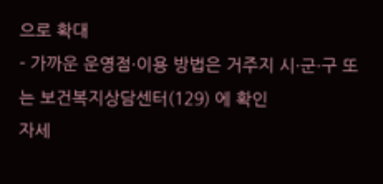으로 확대
- 가까운 운영점·이용 방법은 거주지 시·군·구 또는 보건복지상담센터(129) 에 확인
자세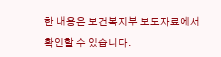한 내용은 보건복지부 보도자료에서 확인할 수 있습니다.